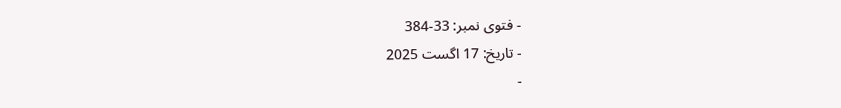- فتوی نمبر: 33-384
- تاریخ: 17 اگست 2025
-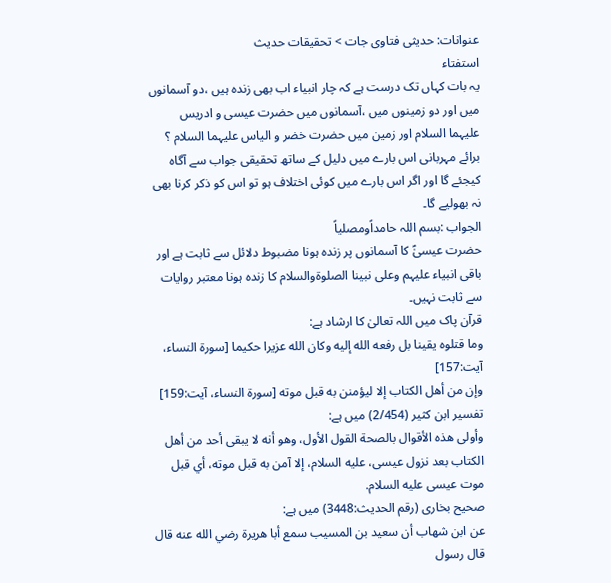عنوانات: حدیثی فتاوی جات > تحقیقات حدیث
استفتاء
یہ بات کہاں تک درست ہے کہ چار انبیاء اب بھی زندہ ہیں ،دو آسمانوں میں اور دو زمینوں میں ،آسمانوں میں حضرت عیسی و ادریس علیہما السلام اور زمین میں حضرت خضر و الیاس علیہما السلام ؟ برائے مہربانی اس بارے میں دلیل کے ساتھ تحقیقی جواب سے آگاہ کیجئے گا اور اگر اس بارے میں کوئی اختلاف ہو تو اس کو ذکر کرنا بھی نہ بھولیے گا۔
الجواب :بسم اللہ حامداًومصلیاً
حضرت عیسیٰؑ کا آسمانوں پر زندہ ہونا مضبوط دلائل سے ثابت ہے اور باقی انبیاء علیہم وعلی نبینا الصلوۃوالسلام کا زندہ ہونا معتبر روایات سے ثابت نہیں۔
قرآن پاک میں اللہ تعالیٰ کا ارشاد ہے:
وما قتلوه يقينا بل رفعه الله إليه وكان الله عزيرا حكيما [سورة النساء، آيت:157]
وإن من أهل الكتاب إلا ليؤمنن به قبل موته [سورة النساء، آيت:159]
تفسیر ابن کثیر (2/454) میں ہے:
وأولى هذه الأقوال بالصحة القول الأول، وهو أنه لا يبقى أحد من أهل الكتاب بعد نزول عيسى، عليه السلام، إلا آمن به قبل موته، أي قبل موت عيسى عليه السلام.
صحیح بخاری (رقم الحدیث:3448) میں ہے:
عن ابن شهاب أن سعيد بن المسيب سمع أبا هريرة رضي الله عنه قال قال رسول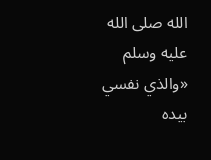الله صلى الله عليه وسلم «والذي نفسي بيده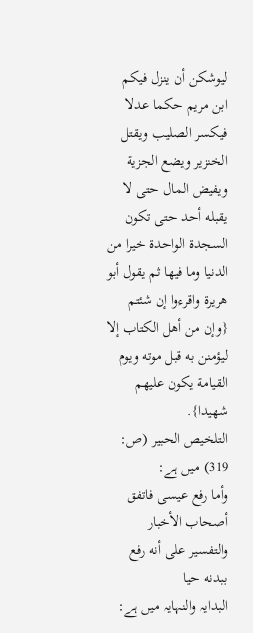ليوشكن أن ينزل فيكم ابن مريم حكما عدلا فيكسر الصليب ويقتل الخنزير ويضع الجزية ويفيض المال حتى لا يقبله أحد حتى تكون السجدة الواحدة خيرا من الدنيا وما فيها ثم يقول أبو هريرة واقرءوا إن شئتم {وإن من أهل الكتاب إلا ليؤمنن به قبل موته ويوم القيامة يكون عليهم شهيدا}.
التلخیص الحبیر (ص: 319) میں ہے:
وأما رفع عيسى فاتفق أصحاب الأخبار والتفسير على أنه رفع ببدنه حيا
البدایہ والنہایہ میں ہے: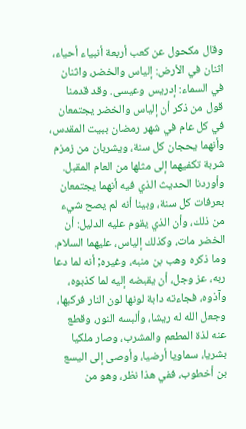وقال مكحول عن كعب أربعة أنبياء أحياء، اثنان في الأرض: إلياس والخضر، واثنان في السماء: إدريس وعيسى. وقد قدمنا قول من ذكر أن إلياس والخضر يجتمعان في كل عام في شهر رمضان ببيت المقدس، وأنهما يحجان كل سنة، ويشربان من زمزم شربة تكفيهما إلى مثلها من العام المقبل. وأوردنا الحديث الذي فيه أنهما يجتمعان بعرفات كل سنة، وبينا أنه لم يصح شيء من ذلك، وأن الذي يقوم عليه الدليل: أن الخضر مات، وكذلك إلياس، عليهما السلام. وما ذكره وهب بن منبه، وغيره; أنه لما دعا ربه، عز وجل، أن يقبضه إليه لما كذبوه، وآذوه، فجاءته دابة لونها لون النار فركبها، وجعل الله له ريشا، وألبسه النور، وقطع عنه لذة المطعم والمشرب، وصار ملكيا بشريا، سماويا أرضيا، وأوصى إلى اليسع بن أخطوب، ففي هذا نظر، وهو من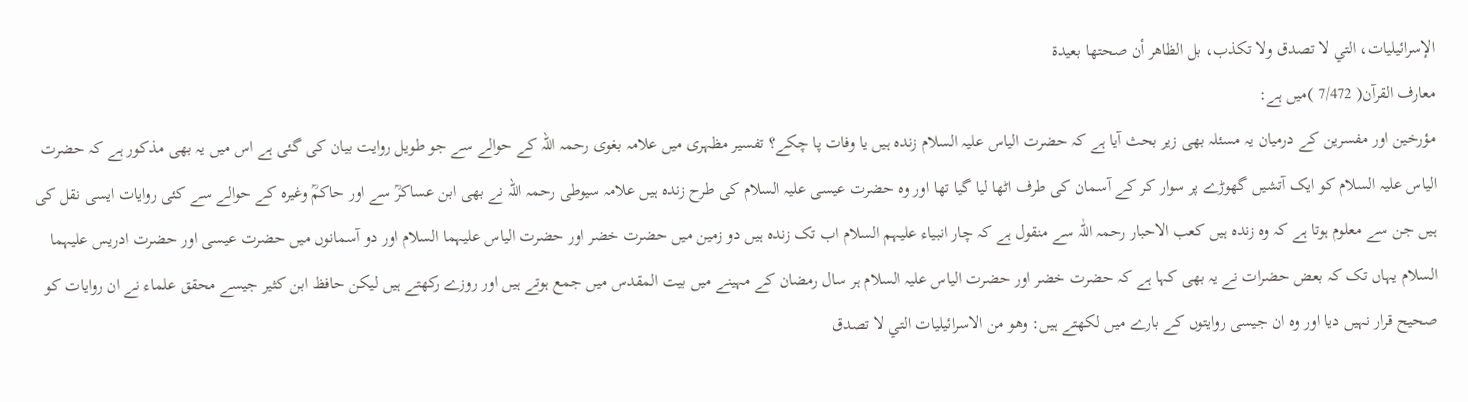الإسرائيليات، التي لا تصدق ولا تكذب، بل الظاهر أن صحتها بعيدة
معارف القرآن( 7/472 )میں ہے:
مؤرخین اور مفسرین کے درمیان یہ مسئلہ بھی زیر بحث آیا ہے کہ حضرت الیاس علیہ السلام زندہ ہیں یا وفات پا چکے؟ تفسیر مظہری میں علامہ بغوی رحمہ اللہ کے حوالے سے جو طویل روایت بیان کی گئی ہے اس میں یہ بھی مذکور ہے کہ حضرت الیاس علیہ السلام کو ایک آتشیں گھوڑے پر سوار کر کے آسمان کی طرف اٹھا لیا گیا تھا اور وہ حضرت عیسی علیہ السلام کی طرح زندہ ہیں علامہ سیوطی رحمہ اللہ نے بھی ابن عساکرؒ سے اور حاکمؒ وغیرہ کے حوالے سے کئی روایات ایسی نقل کی ہیں جن سے معلوم ہوتا ہے کہ وہ زندہ ہیں کعب الاحبار رحمہ اللّٰہ سے منقول ہے کہ چار انبیاء علیہم السلام اب تک زندہ ہیں دو زمین میں حضرت خضر اور حضرت الیاس علیہما السلام اور دو آسمانوں میں حضرت عیسی اور حضرت ادریس علیہما السلام یہاں تک کہ بعض حضرات نے یہ بھی کہا ہے کہ حضرت خضر اور حضرت الیاس علیہ السلام ہر سال رمضان کے مہینے میں بیت المقدس میں جمع ہوتے ہیں اور روزے رکھتے ہیں لیکن حافظ ابن کثیر جیسے محقق علماء نے ان روایات کو صحیح قرار نہیں دیا اور وہ ان جیسی روایتوں کے بارے میں لکھتے ہیں: وهو من الاسرائيليات التي لا تصدق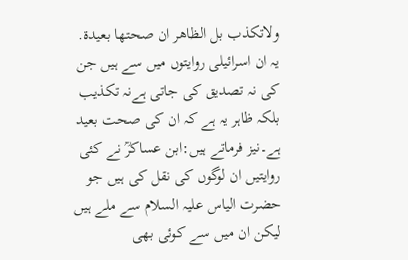ولاتكذب بل الظاهر ان صحتها بعيدة.
یہ ان اسرائیلی روایتوں میں سے ہیں جن کی نہ تصدیق کی جاتی ہےنہ تکذیب بلکہ ظاہر یہ ہے کہ ان کی صحت بعید ہے۔نیز فرماتے ہیں:ابن عساکرؒ نے کئی روایتیں ان لوگوں کی نقل کی ہیں جو حضرت الیاس علیہ السلام سے ملے ہیں لیکن ان میں سے کوئی بھی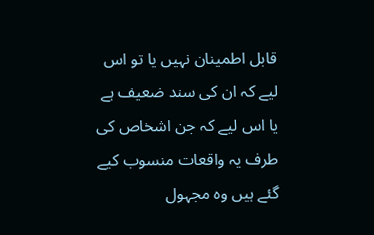قابل اطمینان نہیں یا تو اس لیے کہ ان کی سند ضعیف ہے یا اس لیے کہ جن اشخاص کی طرف یہ واقعات منسوب کیے گئے ہیں وہ مجہول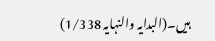ہیں۔(البدایہ والنہایہ 1/338)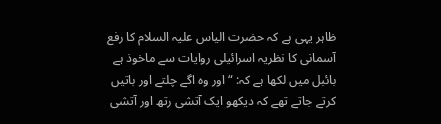ظاہر یہی ہے کہ حضرت الیاس علیہ السلام کا رفع آسمانی کا نظریہ اسرائیلی روایات سے ماخوذ ہے بائبل میں لکھا ہے کہ: “اور وہ اگے چلتے اور باتیں کرتے جاتے تھے کہ دیکھو ایک آتشی رتھ اور آتشی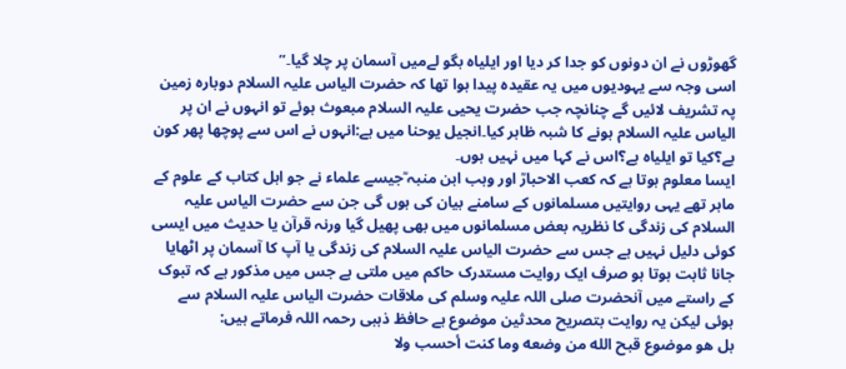گھوڑوں نے ان دونوں کو جدا کر دیا اور ایلیاہ بگو لےمیں آسمان پر چلا گیا۔”
اسی وجہ سے یہودیوں میں یہ عقیدہ پیدا ہوا تھا کہ حضرت الیاس علیہ السلام دوبارہ زمین پہ تشریف لائیں گے چنانچہ جب حضرت یحیی علیہ السلام مبعوث ہوئے تو انہوں نے ان پر الیاس علیہ السلام ہونے کا شبہ ظاہر کیا۔انجیل یوحنا میں ہے:انہوں نے اس سے پوچھا پھر کون ہے؟کیا تو ایلیاہ ہے؟اس نے کہا میں نہیں ہوں۔
ایسا معلوم ہوتا ہے کہ کعب الاحبارؒ اور وہب ابن منبہ ؒجیسے علماء نے جو اہل کتاب کے علوم کے ماہر تھے یہی روایتیں مسلمانوں کے سامنے بیان کی ہوں گی جن سے حضرت الیاس علیہ السلام کی زندگی کا نظریہ بعض مسلمانوں میں بھی پھیل گیا ورنہ قرآن یا حدیث میں ایسی کوئی دلیل نہیں ہے جس سے حضرت الیاس علیہ السلام کی زندگی یا آپ کا آسمان پر اٹھایا جانا ثابت ہوتا ہو صرف ایک روایت مستدرک حاکم میں ملتی ہے جس میں مذکور ہے کہ تبوک کے راستے میں آنحضرت صلی اللہ علیہ وسلم کی ملاقات حضرت الیاس علیہ السلام سے ہوئی لیکن یہ روایت بتصریح محدثین موضوع ہے حافظ ذہبی رحمہ اللہ فرماتے ہیں:
بل هو موضوع قبح الله من وضعه وما كنت أحسب ولا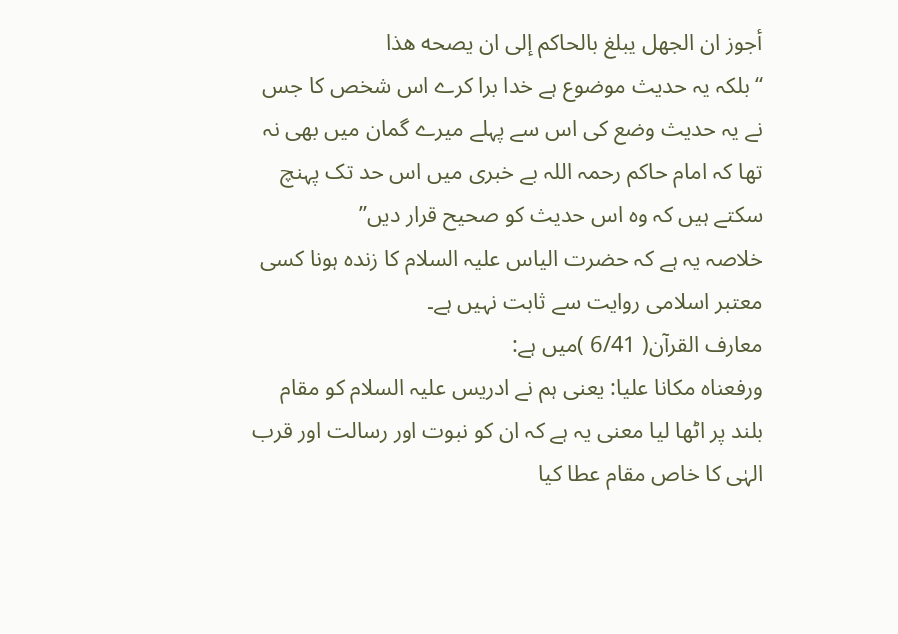أجوز ان الجهل يبلغ بالحاكم إلى ان يصحه هذا
“بلکہ یہ حدیث موضوع ہے خدا برا کرے اس شخص کا جس نے یہ حدیث وضع کی اس سے پہلے میرے گمان میں بھی نہ تھا کہ امام حاکم رحمہ اللہ بے خبری میں اس حد تک پہنچ سکتے ہیں کہ وہ اس حدیث کو صحیح قرار دیں”
خلاصہ یہ ہے کہ حضرت الیاس علیہ السلام کا زندہ ہونا کسی معتبر اسلامی روایت سے ثابت نہیں ہے۔
معارف القرآن( 6/41 )میں ہے:
ورفعناه مكانا عليا: یعنی ہم نے ادریس علیہ السلام کو مقام بلند پر اٹھا لیا معنی یہ ہے کہ ان کو نبوت اور رسالت اور قرب الہٰی کا خاص مقام عطا کیا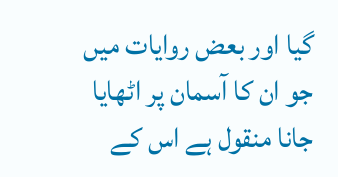گیا اور بعض روایات میں جو ان کا آسمان پر اٹھایا جانا منقول ہے اس کے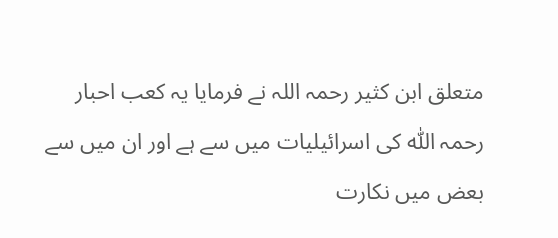متعلق ابن کثیر رحمہ اللہ نے فرمایا یہ کعب احبار رحمہ اللّٰہ کی اسرائیلیات میں سے ہے اور ان میں سے بعض میں نکارت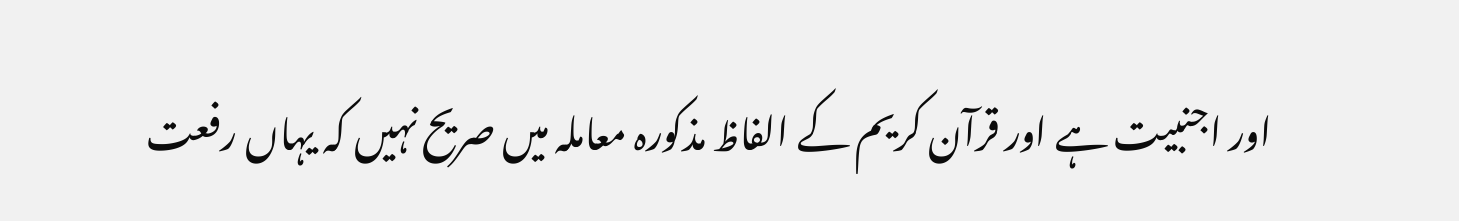اور اجنبیت ہے اور قرآن کریم کے الفاظ مذکورہ معاملہ میں صریح نہیں کہ یہاں رفعت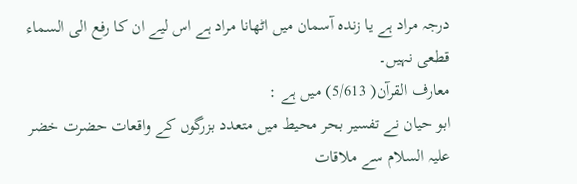درجہ مراد ہے یا زندہ آسمان میں اٹھانا مراد ہے اس لیے ان کا رفع الی السماء قطعی نہیں۔
معارف القرآن( 5/613) میں ہے :
ابو حیان نے تفسیر بحر محیط میں متعدد بزرگوں کے واقعات حضرت خضر علیہ السلام سے ملاقات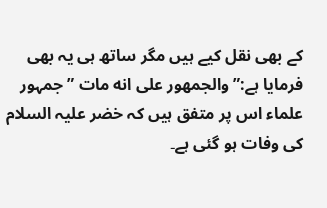کے بھی نقل کیے ہیں مگر ساتھ ہی یہ بھی فرمایا ہے:” والجمهور على انه مات ” جمہور علماء اس پر متفق ہیں کہ خضر علیہ السلام کی وفات ہو گئی ہے۔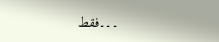۔۔۔فقط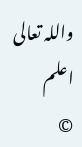واللہ تعالی اعلم
©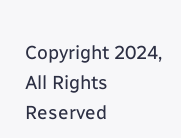Copyright 2024, All Rights Reserved